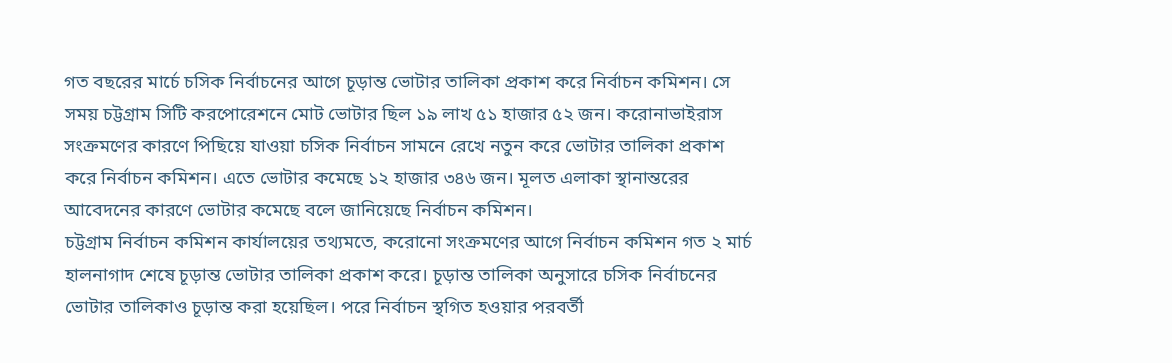গত বছরের মার্চে চসিক নির্বাচনের আগে চূড়ান্ত ভোটার তালিকা প্রকাশ করে নির্বাচন কমিশন। সে সময় চট্টগ্রাম সিটি করপোরেশনে মোট ভোটার ছিল ১৯ লাখ ৫১ হাজার ৫২ জন। করোনাভাইরাস সংক্রমণের কারণে পিছিয়ে যাওয়া চসিক নির্বাচন সামনে রেখে নতুন করে ভোটার তালিকা প্রকাশ করে নির্বাচন কমিশন। এতে ভোটার কমেছে ১২ হাজার ৩৪৬ জন। মূলত এলাকা স্থানান্তরের আবেদনের কারণে ভোটার কমেছে বলে জানিয়েছে নির্বাচন কমিশন।
চট্টগ্রাম নির্বাচন কমিশন কার্যালয়ের তথ্যমতে, করোনো সংক্রমণের আগে নির্বাচন কমিশন গত ২ মার্চ হালনাগাদ শেষে চূড়ান্ত ভোটার তালিকা প্রকাশ করে। চূড়ান্ত তালিকা অনুসারে চসিক নির্বাচনের ভোটার তালিকাও চূড়ান্ত করা হয়েছিল। পরে নির্বাচন স্থগিত হওয়ার পরবর্তী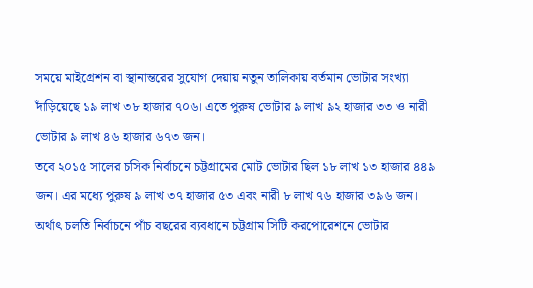সময়ে মাইগ্রেশন বা স্থানান্তরের সুযোগ দেয়ায় নতুন তালিকায় বর্তমান ভোটার সংখ্যা দাঁড়িয়েছে ১৯ লাখ ৩৮ হাজার ৭০৬। এতে পুরুষ ভোটার ৯ লাখ ৯২ হাজার ৩৩ ও নারী ভোটার ৯ লাখ ৪৬ হাজার ৬৭৩ জন।
তবে ২০১৫ সালের চসিক নির্বাচনে চট্টগ্রামের মোট ভোটার ছিল ১৮ লাখ ১৩ হাজার ৪৪৯ জন। এর মধ্যে পুরুষ ৯ লাখ ৩৭ হাজার ৫৩ এবং নারী ৮ লাখ ৭৬ হাজার ৩৯৬ জন। অর্থাৎ চলতি নির্বাচনে পাঁচ বছরের ব্যবধানে চট্টগ্রাম সিটি করপোরেশনে ভোটার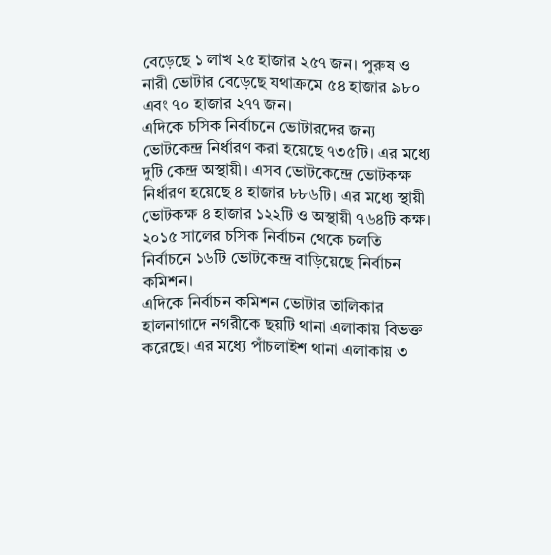বেড়েছে ১ লাখ ২৫ হাজার ২৫৭ জন। পুরুষ ও নারী ভোটার বেড়েছে যথাক্রমে ৫৪ হাজার ৯৮০ এবং ৭০ হাজার ২৭৭ জন।
এদিকে চসিক নির্বাচনে ভোটারদের জন্য ভোটকেন্দ্র নির্ধারণ করা হয়েছে ৭৩৫টি। এর মধ্যে দুটি কেন্দ্র অস্থায়ী। এসব ভোটকেন্দ্রে ভোটকক্ষ নির্ধারণ হয়েছে ৪ হাজার ৮৮৬টি। এর মধ্যে স্থায়ী ভোটকক্ষ ৪ হাজার ১২২টি ও অস্থায়ী ৭৬৪টি কক্ষ। ২০১৫ সালের চসিক নির্বাচন থেকে চলতি নির্বাচনে ১৬টি ভোটকেন্দ্র বাড়িয়েছে নির্বাচন কমিশন।
এদিকে নির্বাচন কমিশন ভোটার তালিকার হালনাগাদে নগরীকে ছয়টি থানা এলাকায় বিভক্ত করেছে। এর মধ্যে পাঁচলাইশ থানা এলাকায় ৩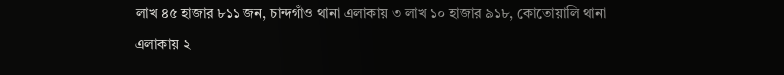লাখ ৪৫ হাজার ৮১১ জন, চান্দগাঁও থানা এলাকায় ৩ লাখ ১০ হাজার ৯১৮, কোতোয়ালি থানা এলাকায় ২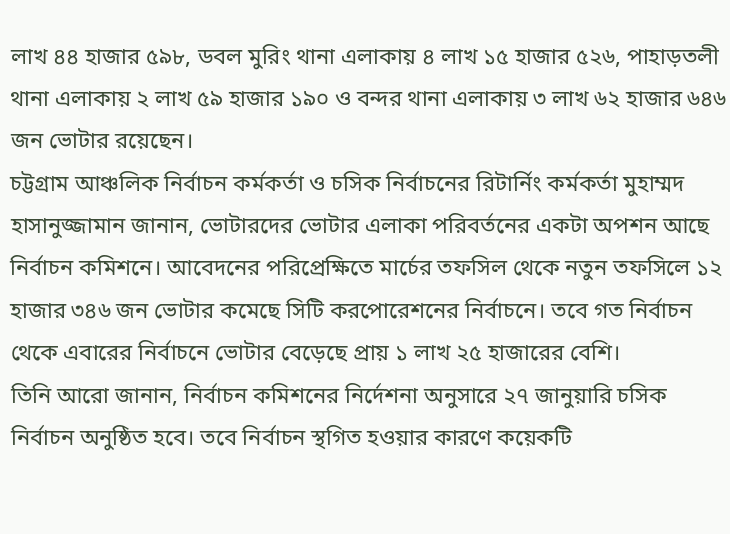লাখ ৪৪ হাজার ৫৯৮, ডবল মুরিং থানা এলাকায় ৪ লাখ ১৫ হাজার ৫২৬, পাহাড়তলী থানা এলাকায় ২ লাখ ৫৯ হাজার ১৯০ ও বন্দর থানা এলাকায় ৩ লাখ ৬২ হাজার ৬৪৬ জন ভোটার রয়েছেন।
চট্টগ্রাম আঞ্চলিক নির্বাচন কর্মকর্তা ও চসিক নির্বাচনের রিটার্নিং কর্মকর্তা মুহাম্মদ হাসানুজ্জামান জানান, ভোটারদের ভোটার এলাকা পরিবর্তনের একটা অপশন আছে নির্বাচন কমিশনে। আবেদনের পরিপ্রেক্ষিতে মার্চের তফসিল থেকে নতুন তফসিলে ১২ হাজার ৩৪৬ জন ভোটার কমেছে সিটি করপোরেশনের নির্বাচনে। তবে গত নির্বাচন থেকে এবারের নির্বাচনে ভোটার বেড়েছে প্রায় ১ লাখ ২৫ হাজারের বেশি।
তিনি আরো জানান, নির্বাচন কমিশনের নির্দেশনা অনুসারে ২৭ জানুয়ারি চসিক নির্বাচন অনুষ্ঠিত হবে। তবে নির্বাচন স্থগিত হওয়ার কারণে কয়েকটি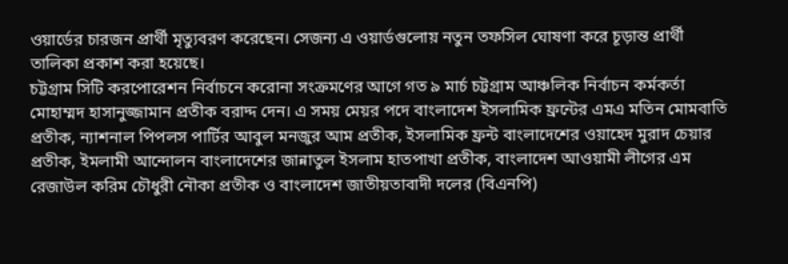ওয়ার্ডের চারজন প্রার্থী মৃত্যুবরণ করেছেন। সেজন্য এ ওয়ার্ডগুলোয় নতুন তফসিল ঘোষণা করে চূড়ান্ত প্রার্থী তালিকা প্রকাশ করা হয়েছে।
চট্টগ্রাম সিটি করপোরেশন নির্বাচনে করোনা সংক্রমণের আগে গত ৯ মার্চ চট্টগ্রাম আঞ্চলিক নির্বাচন কর্মকর্তা মোহাম্মদ হাসানুজ্জামান প্রতীক বরাদ্দ দেন। এ সময় মেয়র পদে বাংলাদেশ ইসলামিক ফ্রন্টের এমএ মতিন মোমবাতি প্রতীক, ন্যাশনাল পিপলস পার্টির আবুল মনজুর আম প্রতীক, ইসলামিক ফ্রন্ট বাংলাদেশের ওয়াহেদ মুরাদ চেয়ার প্রতীক, ইমলামী আন্দোলন বাংলাদেশের জান্নাতুল ইসলাম হাতপাখা প্রতীক, বাংলাদেশ আওয়ামী লীগের এম রেজাউল করিম চৌধুরী নৌকা প্রতীক ও বাংলাদেশ জাতীয়তাবাদী দলের (বিএনপি)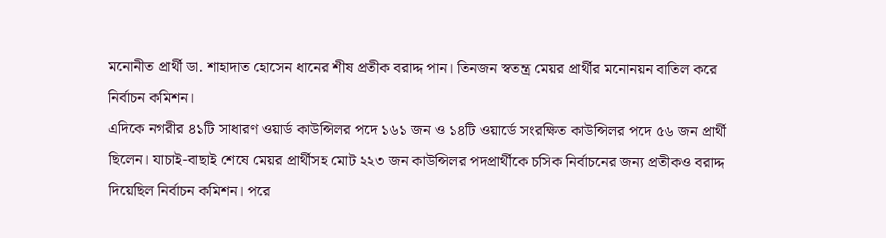মনোনীত প্রার্থী ডা. শাহাদাত হোসেন ধানের শীষ প্রতীক বরাদ্দ পান। তিনজন স্বতন্ত্র মেয়র প্রার্থীর মনোনয়ন বাতিল করে নির্বাচন কমিশন।
এদিকে নগরীর ৪১টি সাধারণ ওয়ার্ড কাউন্সিলর পদে ১৬১ জন ও ১৪টি ওয়ার্ডে সংরক্ষিত কাউন্সিলর পদে ৫৬ জন প্রার্থী ছিলেন। যাচাই-বাছাই শেষে মেয়র প্রার্থীসহ মোট ২২৩ জন কাউন্সিলর পদপ্রার্থীকে চসিক নির্বাচনের জন্য প্রতীকও বরাদ্দ দিয়েছিল নির্বাচন কমিশন। পরে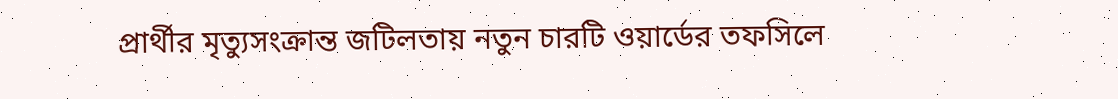প্রার্থীর মৃত্যুসংক্রান্ত জটিলতায় নতুন চারটি ওয়ার্ডের তফসিলে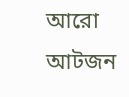আরো আটজন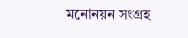মনোনয়ন সংগ্রহ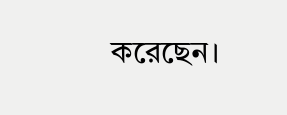করেছেন।